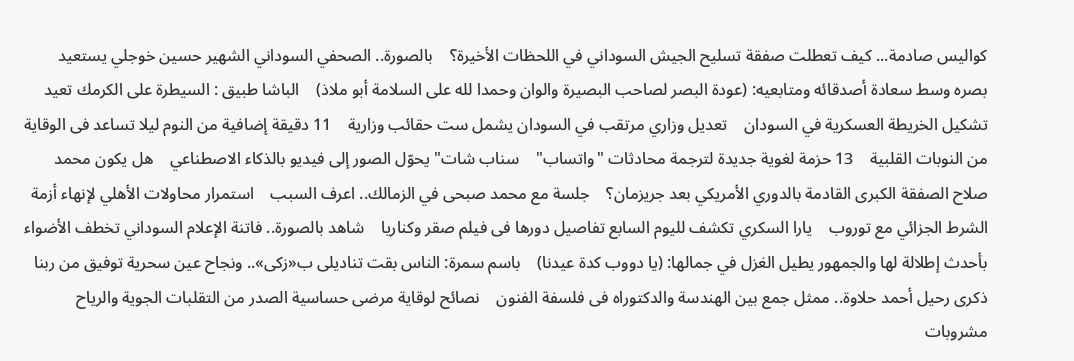كواليس صادمة... كيف تعطلت صفقة تسليح الجيش السوداني في اللحظات الأخيرة؟    بالصورة.. الصحفي السوداني الشهير حسين خوجلي يستعيد بصره وسط سعادة أصدقائه ومتابعيه: (عودة البصر لصاحب البصيرة والوان وحمدا لله على السلامة أبو ملاذ)    الباشا طبيق : السيطرة على الكرمك تعيد تشكيل الخريطة العسكرية في السودان    تعديل وزاري مرتقب في السودان يشمل ست حقائب وزارية    11 دقيقة إضافية من النوم ليلا تساعد فى الوقاية من النوبات القلبية    13 حزمة لغوية جديدة لترجمة محادثات "واتساب"    سناب شات" يحوّل الصور إلى فيديو بالذكاء الاصطناعي    هل يكون محمد صلاح الصفقة الكبرى القادمة بالدوري الأمريكي بعد جريزمان؟    جلسة مع محمد صبحى في الزمالك.. اعرف السبب    استمرار محاولات الأهلي لإنهاء أزمة الشرط الجزائي مع توروب    يارا السكري تكشف لليوم السابع تفاصيل دورها فى فيلم صقر وكناريا    شاهد بالصورة.. فاتنة الإعلام السوداني تخطف الأضواء بأحدث إطلالة لها والجمهور يطيل الغزل في جمالها: (يا دووب كدة عيدنا)    باسم سمرة: الناس بقت تناديلى ب«زكى».. ونجاح عين سحرية توفيق من ربنا    ذكرى رحيل أحمد حلاوة.. ممثل جمع بين الهندسة والدكتوراه فى فلسفة الفنون    نصائح لوقاية مرضى حساسية الصدر من التقلبات الجوية والرياح    مشروبات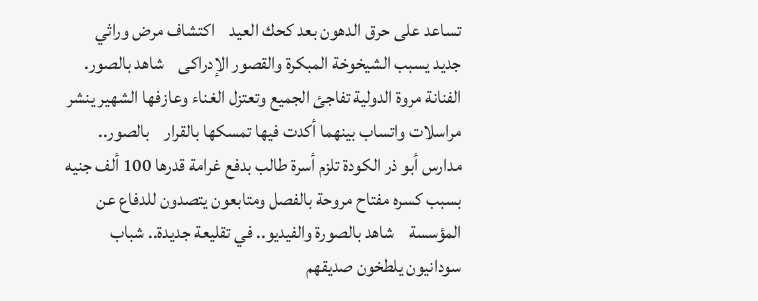تساعد على حرق الدهون بعد كحك العيد    اكتشاف مرض وراثي جديد يسبب الشيخوخة المبكرة والقصور الإدراكى    شاهد بالصور. الفنانة مروة الدولية تفاجئ الجميع وتعتزل الغناء وعازفها الشهير ينشر مراسلات واتساب بينهما أكدت فيها تمسكها بالقرار    بالصور.. مدارس أبو ذر الكودة تلزم أسرة طالب بدفع غرامة قدرها 100 ألف جنيه بسبب كسره مفتاح مروحة بالفصل ومتابعون يتصدون للدفاع عن المؤسسة    شاهد بالصورة والفيديو.. في تقليعة جديدة.. شباب سودانيون يلطخون صديقهم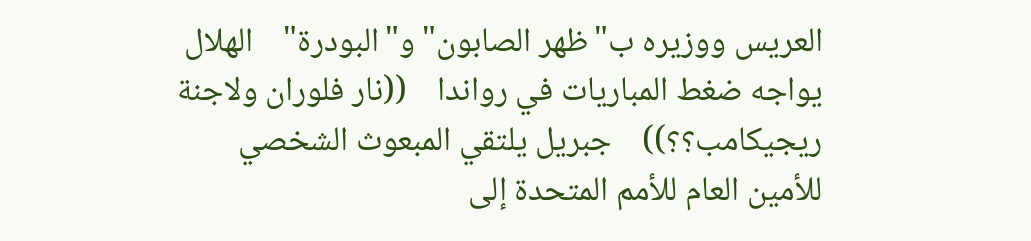العريس ووزيره ب"ظهر الصابون" و"البودرة"    الهلال يواجه ضغط المباريات في رواندا    ((نار فلوران ولاجنة ريجيكامب؟؟))    جبريل يلتقي المبعوث الشخصي للأمين العام للأمم المتحدة إلى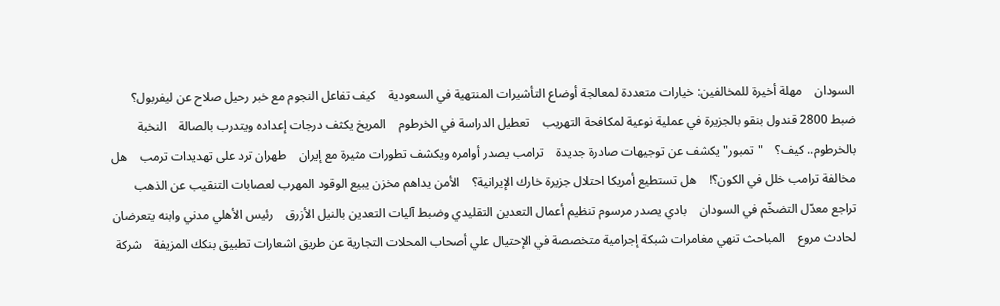السودان    مهلة أخيرة للمخالفين: خيارات متعددة لمعالجة أوضاع التأشيرات المنتهية في السعودية    كيف تفاعل النجوم مع خبر رحيل صلاح عن ليفربول؟    ضبط 2800 قندول بنقو بالجزيرة في عملية نوعية لمكافحة التهريب    تعطيل الدراسة في الخرطوم    المريخ يكثف درجات إعداده ويتدرب بالصالة    النخبة بالخرطوم.. كيف؟    "تمبور" يكشف عن توجيهات صادرة جديدة    ترامب يصدر أوامره ويكشف تطورات مثيرة مع إيران    طهران ترد على تهديدات ترمب    هل مخالفة ترامب خلل في الكون؟!    هل تستطيع أمريكا احتلال جزيرة خارك الإيرانية؟    الأمن يداهم مخزن يبيع الوقود المهرب لعصابات التنقيب عن الذهب    تراجع معدّل التضخّم في السودان    بادي يصدر مرسوم تنظيم أعمال التعدين التقليدي وضبط آليات التعدين بالنيل الأزرق    رئيس الأهلي مدني وابنه يتعرضان لحادث مروع    المباحث تنهي مغامرات شبكة إجرامية متخصصة في الإحتيال علي أصحاب المحلات التجارية عن طريق اشعارات تطبيق بنكك المزيفة    شركة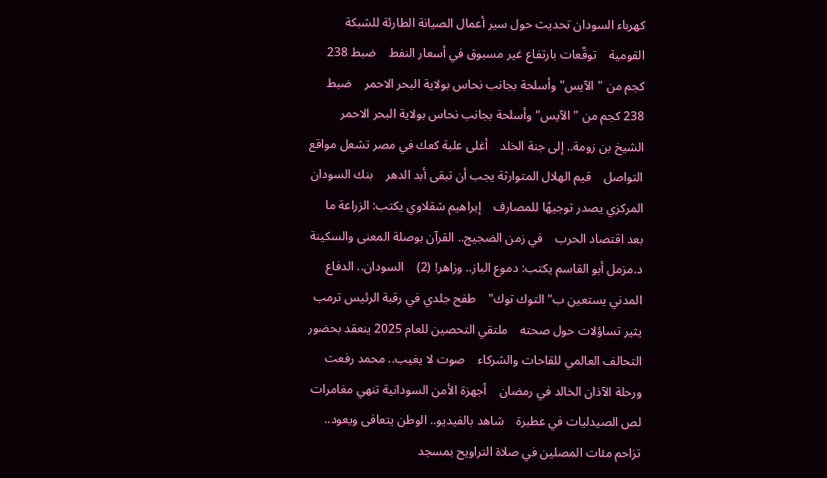كهرباء السودان تحديث حول سير أعمال الصيانة الطارئة للشبكة القومية    توقّعات بارتفاع غير مسبوق في أسعار النفط    ضبط 238 كجم من "الآيس" وأسلحة بجانب نحاس بولاية البحر الاحمر    ضبط 238 كجم من "الآيس" وأسلحة بجانب نحاس بولاية البحر الاحمر    الشيخ بن زومة.. إلى جنة الخلد    أغلى علبة كعك في مصر تشعل مواقع التواصل    قيم الهلال المتوارثة يجب أن تبقى أبد الدهر    بنك السودان المركزي يصدر توجيهًا للمصارف    إبراهيم شقلاوي يكتب: الزراعة ما بعد اقتصاد الحرب    في زمن الضجيج.. القرآن بوصلة المعنى والسكينة    د.مزمل أبو القاسم يكتب: دموع الباز.. وزاهر! (2)    السودان.. الدفاع المدني يستعين ب"التوك توك"    طفح جلدي في رقبة الرئيس ترمب يثير تساؤلات حول صحته    ملتقي التحصين للعام 2025 ينعقد بحضور التحالف العالمي للقاحات والشركاء    صوت لا يغيب.. محمد رفعت ورحلة الآذان الخالد في رمضان    أجهزة الأمن السودانية تنهي مغامرات لص الصيدليات في عطبرة    شاهد بالفيديو.. الوطن يتعافى ويعود.. تزاحم مئات المصلين في صلاة التراويح بمسجد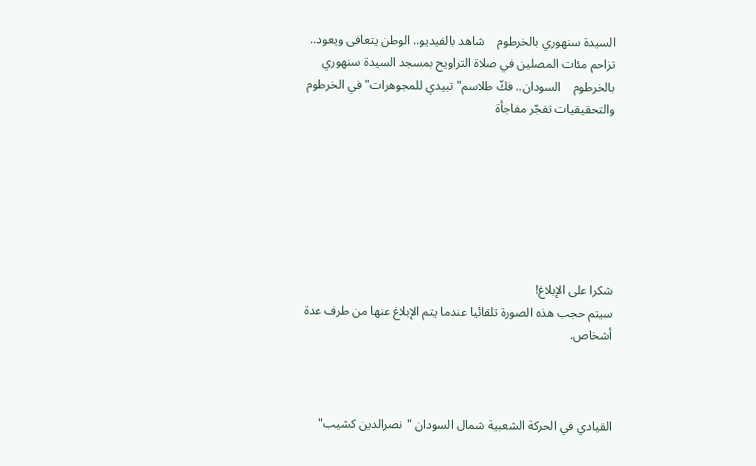السيدة سنهوري بالخرطوم    شاهد بالفيديو.. الوطن يتعافى ويعود.. تزاحم مئات المصلين في صلاة التراويح بمسجد السيدة سنهوري بالخرطوم    السودان.. فكّ طلاسم"تبيدي للمجوهرات" في الخرطوم والتحقيقيات تفجّر مفاجأة







شكرا على الإبلاغ!
سيتم حجب هذه الصورة تلقائيا عندما يتم الإبلاغ عنها من طرف عدة أشخاص.



القيادي في الحركة الشعبية شمال السودان "نصرالدين كشيب"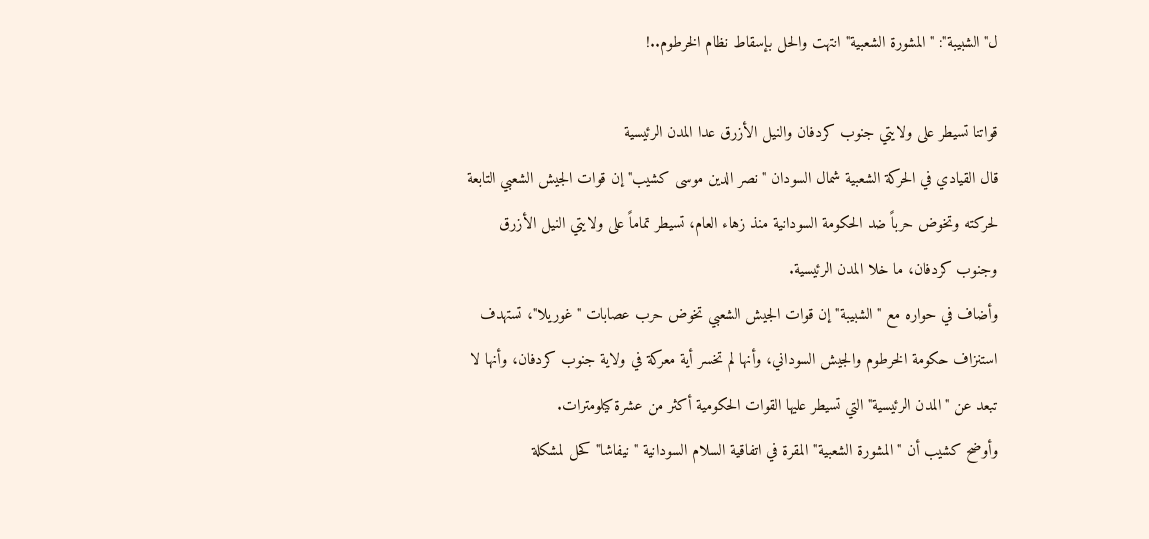ل"الشبيبة": "المشورة الشعبية" انتهت والحل بإسقاط نظام الخرطوم..!

قواتنا تسيطر على ولايتي جنوب كردفان والنيل الأزرق عدا المدن الرئيسية
قال القيادي في الحركة الشعبية شمال السودان "نصر الدين موسى كشيب" إن قوات الجيش الشعبي التابعة لحركته وتخوض حرباً ضد الحكومة السودانية منذ زهاء العام، تسيطر تماماً على ولايتي النيل الأزرق وجنوب كردفان، ما خلا المدن الرئيسية.
وأضاف في حواره مع "الشبيبة" إن قوات الجيش الشعبي تخوض حرب عصابات "غوريلا"، تستهدف استنزاف حكومة الخرطوم والجيش السوداني، وأنها لم تخسر أية معركة في ولاية جنوب كردفان، وأنها لا تبعد عن "المدن الرئيسية" التي تسيطر عليها القوات الحكومية أكثر من عشرة كيلومترات.
وأوضح كشيب أن "المشورة الشعبية" المقرة في اتفاقية السلام السودانية "نيفاشا" كحل لمشكلة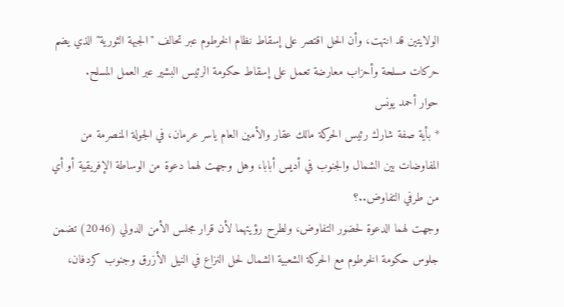الولايتين قد انتهت، وأن الحل اقتصر على إسقاط نظام الخرطوم عبر تحالف "الجبهة الثورية" الذي يضم حركات مسلحة وأحزاب معارضة تعمل على إسقاط حكومة الرئيس البشير عبر العمل المسلح.
حوار أحمد يونس
* بأية صفة شارك رئيس الحركة مالك عقار والأمين العام ياسر عرمان، في الجولة المنصرمة من المفاوضات بين الشمال والجنوب في أديس أبابا، وهل وجهت لهما دعوة من الوساطة الإفريقية أو أي من طرفي التفاوض..؟
وجهت لهما الدعوة لحضور التفاوض، ولطرح رؤيتهما لأن قرار مجلس الأمن الدولي (2046) تضمن جلوس حكومة الخرطوم مع الحركة الشعبية الشمال لحل النزاع في النيل الأزرق وجنوب كردفان،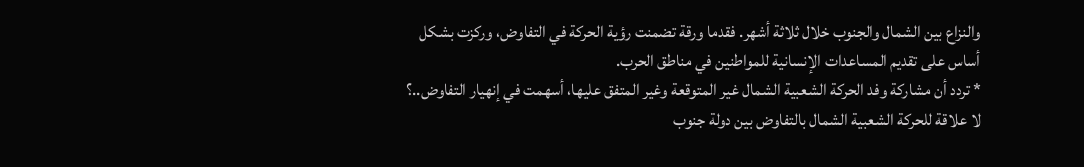والنزاع بين الشمال والجنوب خلال ثلاثة أشهر. فقدما ورقة تضمنت رؤية الحركة في التفاوض، وركزت بشكل أساس على تقديم المساعدات الإنسانية للمواطنين في مناطق الحرب.
* تردد أن مشاركة وفد الحركة الشعبية الشمال غير المتوقعة وغير المتفق عليها، أسهمت في إنهيار التفاوض..؟
لا علاقة للحركة الشعبية الشمال بالتفاوض بين دولة جنوب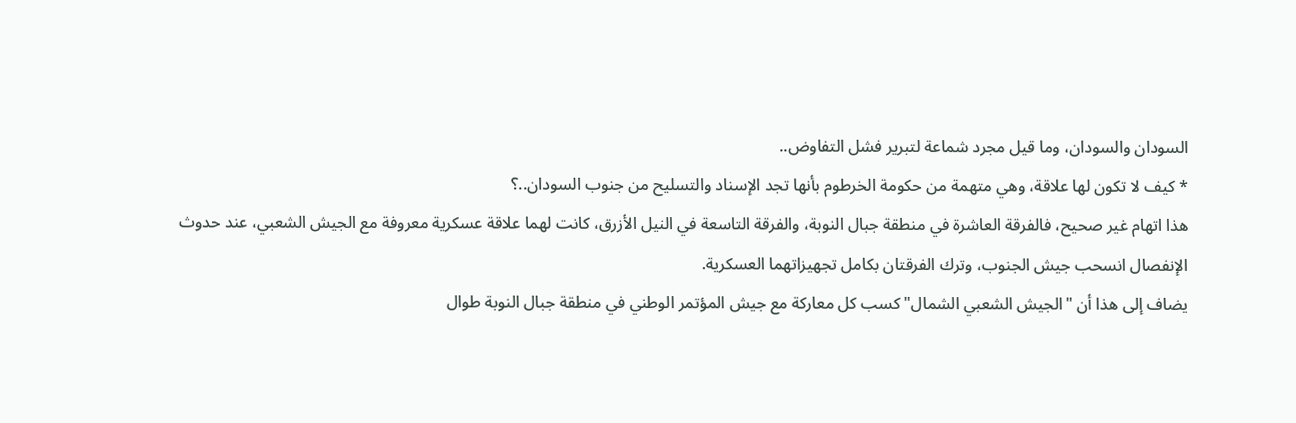السودان والسودان، وما قيل مجرد شماعة لتبرير فشل التفاوض..
* كيف لا تكون لها علاقة، وهي متهمة من حكومة الخرطوم بأنها تجد الإسناد والتسليح من جنوب السودان..؟
هذا اتهام غير صحيح، فالفرقة العاشرة في منطقة جبال النوبة، والفرقة التاسعة في النيل الأزرق، كانت لهما علاقة عسكرية معروفة مع الجيش الشعبي، عند حدوث الإنفصال انسحب جيش الجنوب، وترك الفرقتان بكامل تجهيزاتهما العسكرية.
يضاف إلى هذا أن "الجيش الشعبي الشمال" كسب كل معاركة مع جيش المؤتمر الوطني في منطقة جبال النوبة طوال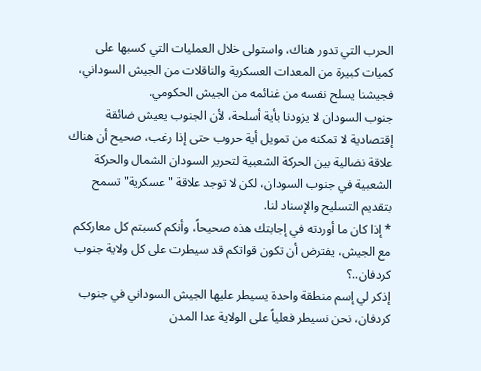الحرب التي تدور هناك، واستولى خلال العمليات التي كسبها على كميات كبيرة من المعدات العسكرية والناقلات من الجيش السوداني، فجيشنا يسلح نفسه من غنائمه من الجيش الحكومي.
جنوب السودان لا يزودنا بأية أسلحة، لأن الجنوب يعيش ضائقة إقتصادية لا تمكنه من تمويل أية حروب حتى إذا رغب، صحيح أن هناك علاقة نضالية بين الحركة الشعبية لتحرير السودان الشمال والحركة الشعبية في جنوب السودان، لكن لا توجد علاقة "عسكرية" تسمح بتقديم التسليح والإسناد لنا.
* إذا كان ما أوردته في إجابتك هذه صحيحاً، وأنكم كسبتم كل معارككم مع الجيش، يفترض أن تكون قواتكم قد سيطرت على كل ولاية جنوب كردفان..؟
إذكر لي إسم منطقة واحدة يسيطر عليها الجيش السوداني في جنوب كردفان، نحن نسيطر فعلياً على الولاية عدا المدن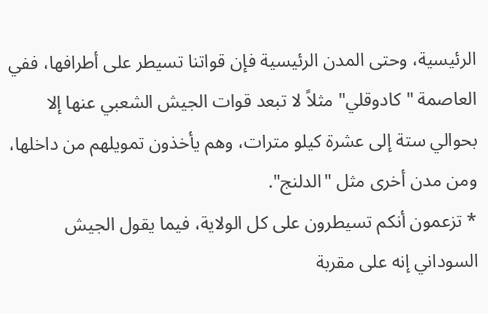الرئيسية، وحتى المدن الرئيسية فإن قواتنا تسيطر على أطرافها، ففي العاصمة "كادوقلي" مثلاً لا تبعد قوات الجيش الشعبي عنها إلا بحوالي ستة إلى عشرة كيلو مترات، وهم يأخذون تمويلهم من داخلها، ومن مدن أخرى مثل "الدلنج".
* تزعمون أنكم تسيطرون على كل الولاية، فيما يقول الجيش السوداني إنه على مقربة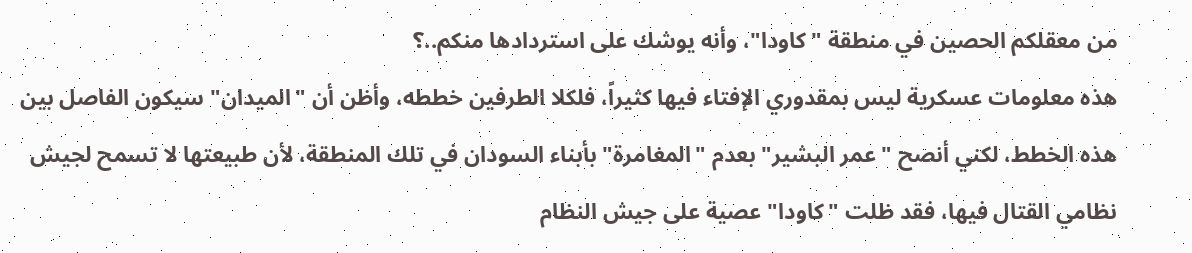من معقلكم الحصين في منطقة "كاودا"، وأنه يوشك على استردادها منكم..؟
هذه معلومات عسكرية ليس بمقدوري الإفتاء فيها كثيراً، فلكلا الطرفين خططه، وأظن أن "الميدان" سيكون الفاصل بين هذه الخطط، لكني أنصح "عمر البشير" بعدم "المغامرة" بأبناء السودان في تلك المنطقة، لأن طبيعتها لا تسمح لجيش نظامي القتال فيها، فقد ظلت "كاودا" عصية على جيش النظام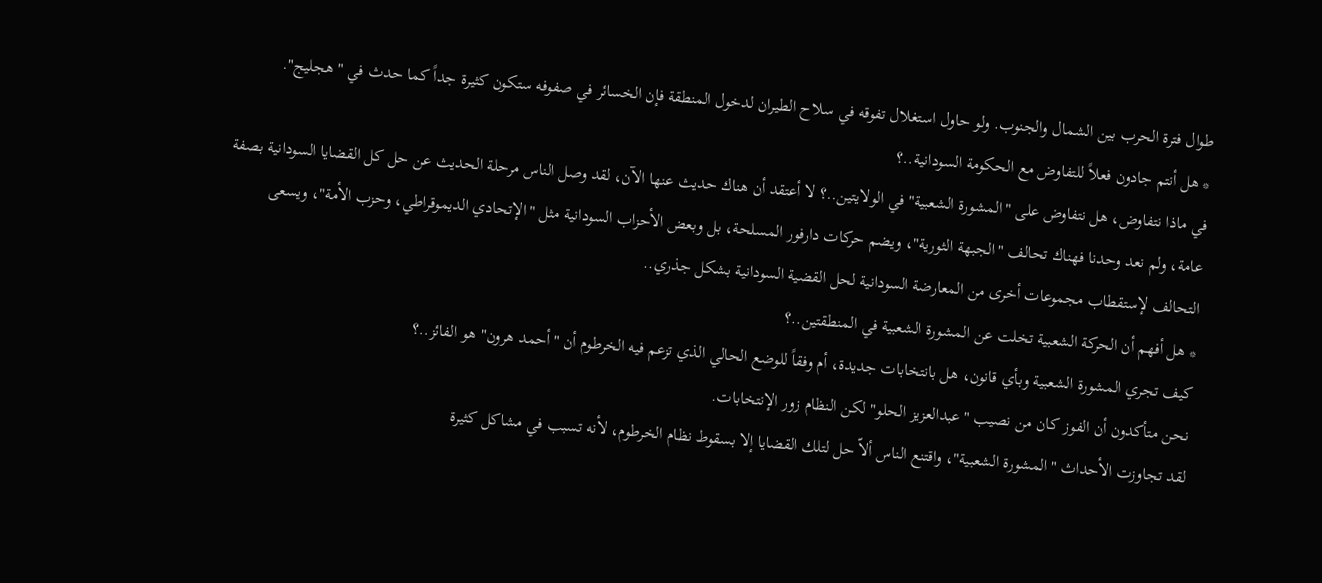طوال فترة الحرب بين الشمال والجنوب. ولو حاول استغلال تفوقه في سلاح الطيران لدخول المنطقة فإن الخسائر في صفوفه ستكون كثيرة جداً كما حدث في "هجليج".
* هل أنتم جادون فعلاً للتفاوض مع الحكومة السودانية..؟
في ماذا نتفاوض، هل نتفاوض على "المشورة الشعبية" في الولايتين..؟ لا أعتقد أن هناك حديث عنها الآن، لقد وصل الناس مرحلة الحديث عن حل كل القضايا السودانية بصفة عامة، ولم نعد وحدنا فهناك تحالف "الجبهة الثورية"، ويضم حركات دارفور المسلحة، بل وبعض الأحزاب السودانية مثل "الإتحادي الديموقراطي، وحزب الأمة"، ويسعى التحالف لإستقطاب مجموعات أخرى من المعارضة السودانية لحل القضية السودانية بشكل جذري..
* هل أفهم أن الحركة الشعبية تخلت عن المشورة الشعبية في المنطقتين..؟
كيف تجري المشورة الشعبية وبأي قانون، هل بانتخابات جديدة، أم وفقاً للوضع الحالي الذي تزعم فيه الخرطوم أن "أحمد هرون" هو الفائز..؟
نحن متأكدون أن الفوز كان من نصيب "عبدالعزيز الحلو" لكن النظام زور الإنتخابات.
لقد تجاوزت الأحداث "المشورة الشعبية"، واقتنع الناس ألاّ حل لتلك القضايا إلا بسقوط نظام الخرطوم، لأنه تسبب في مشاكل كثيرة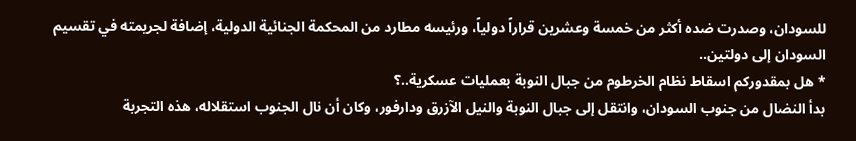للسودان، وصدرت ضده أكثر من خمسة وعشرين قراراً دولياً، ورئيسه مطارد من المحكمة الجنائية الدولية، إضافة لجريمته في تقسيم السودان إلى دولتين..
* هل بمقدوركم اسقاط نظام الخرطوم من جبال النوبة بعمليات عسكرية..؟
بدأ النضال من جنوب السودان، وانتقل إلى جبال النوبة والنيل الآزرق ودارفور، وكان أن نال الجنوب استقلاله، هذه التجربة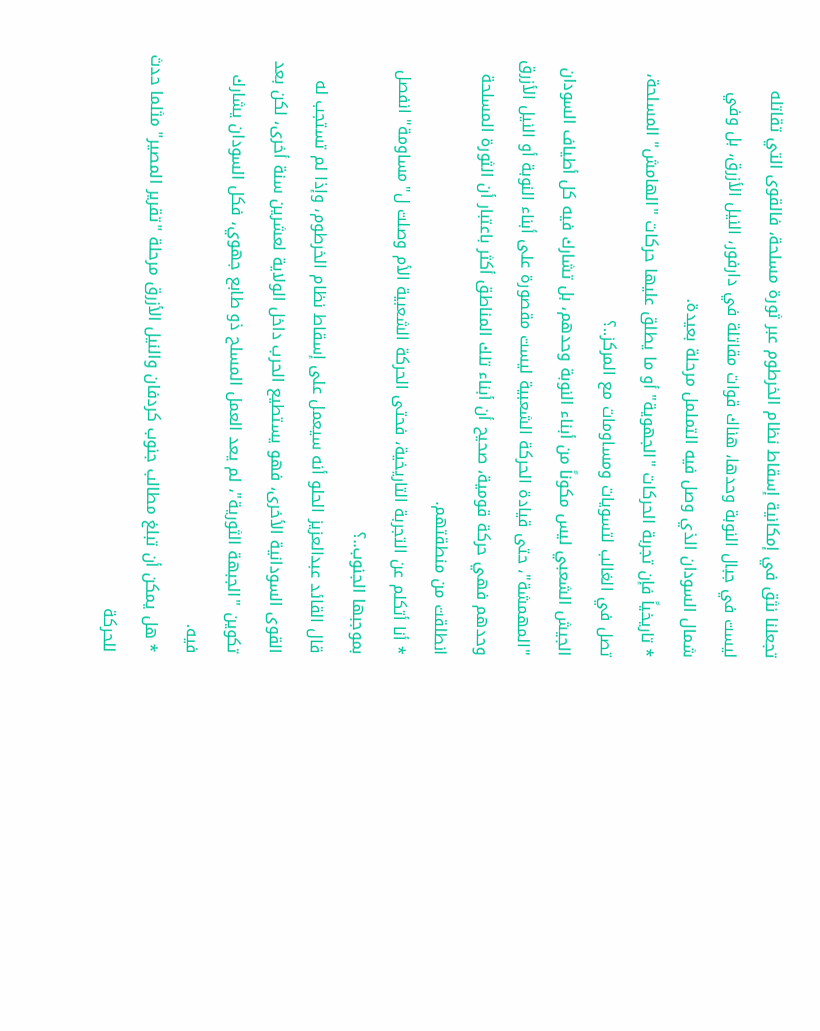تجعلنا نثق في إمكانية إسقاط نظام الخرطوم عبر ثورة مسلحة، فالقوى التي تقاتله ليست في جبال النوبة وحدها، هناك قوات مقاتلة في دارفور، النيل الأزرق، بل وفي شمال السودان الذي وصل فيه التململ مرحلة بعيدة.
* تاريخياً فإن تجربة الحركات "الجهوية" أو ما يطلق عليها حركات "الهامش" المسلحة، تصل في الغالب لتسويات ومساومات مع المركز..؟
الجيش الشعبي ليس مكوناً من أبناء النوبة وحدهم، بل تشارك فيه كل أطياف السودان "المهمشة"، حتى قيادة الحركة الشعبية ليست مقصورة على أبناء النوبة أو النيل الأزرق وحدهم فهي حركة قومية، صحيح أن أبناء تلك المناطق أكثر باعتبار أن الثورة المسلحة انطلقت من منطقتهم.
* أنا أتكلم عن التجربة التاريخية، فحتى الحركة الشعبية الأم وصلت ل"مساومة" انفصل بموجبها الجنوب..؟
قال القائد عبدالعزيز الحلو أنه سيعمل على إسقاط نظام الخرطوم، وإذا لم تستجب له القوى السودانية الأخرى، فهو يستطيع الحرب داخل الولاية لعشرين سنة أخرى، لكن بعد تكوين "الجبهة الثورية"، لم يعد العمل المسلح ذو طابع جهوي، فكل السودان يشارك فيه.
* هل يمكن أن تبلغ مطالب جنوب كردفان والنيل الأزرق مرحلة "تقرير المصير" مثلما حدث للحركة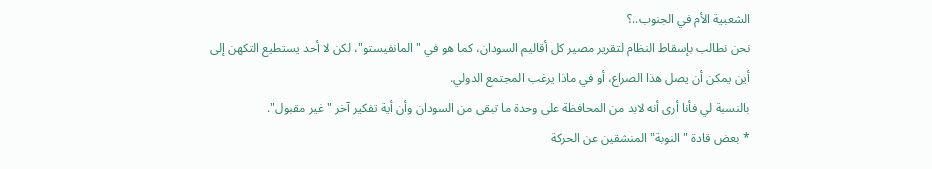الشعبية الأم في الجنوب..؟
نحن نطالب بإسقاط النظام لتقرير مصير كل أقاليم السودان، كما هو في "المانفيستو"، لكن لا أحد يستطيع التكهن إلى أين يمكن أن يصل هذا الصراع، أو في ماذا يرغب المجتمع الدولي.
بالنسبة لي فأنا أرى أنه لابد من المحافظة على وحدة ما تبقى من السودان وأن أية تفكير آخر "غير مقبول".
* بعض قادة "النوبة" المنشقين عن الحركة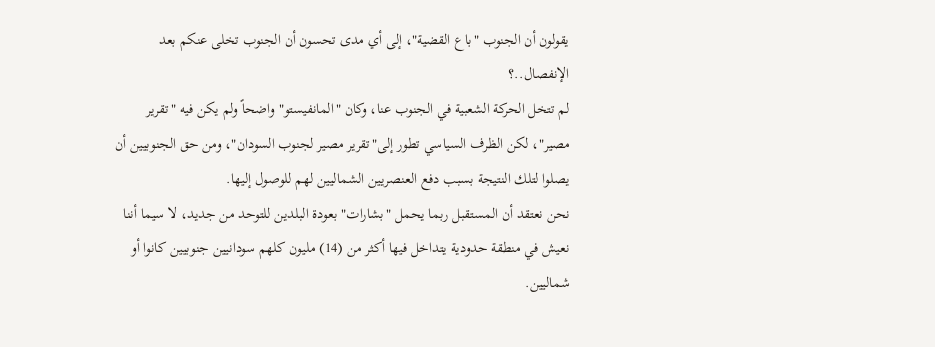يقولون أن الجنوب "باع القضية"، إلى أي مدى تحسون أن الجنوب تخلى عنكم بعد الإنفصال..؟
لم تتخل الحركة الشعبية في الجنوب عنا، وكان "المانفيستو" واضحاً ولم يكن فيه "تقرير مصير"، لكن الظرف السياسي تطور إلى"تقرير مصير لجنوب السودان"، ومن حق الجنوبيين أن يصلوا لتلك النتيجة بسبب دفع العنصريين الشماليين لهم للوصول إليها.
نحن نعتقد أن المستقبل ربما يحمل "بشارات" بعودة البلدين للتوحد من جديد، لا سيما أننا نعيش في منطقة حدودية يتداخل فيها أكثر من (14) مليون كلهم سودانيين جنوبيين كانوا أو شماليين.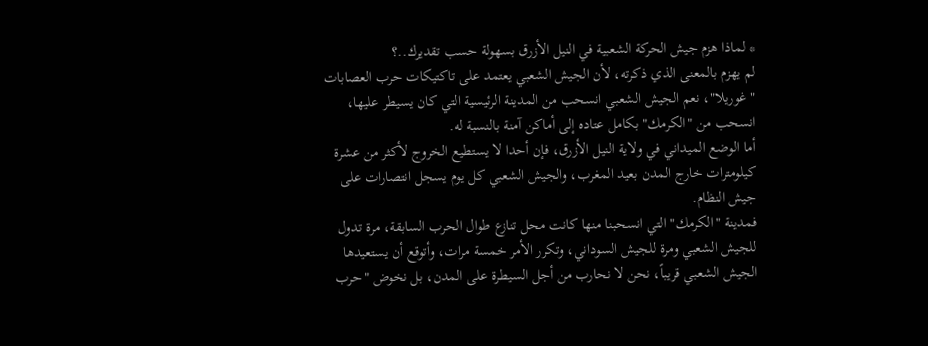* لماذا هزم جيش الحركة الشعبية في النيل الأزرق بسهولة حسب تقديرك..؟
لم يهزم بالمعنى الذي ذكرته، لأن الجيش الشعبي يعتمد على تاكتيكات حرب العصابات "غوريلا"، نعم الجيش الشعبي انسحب من المدينة الرئيسية التي كان يسيطر عليها، انسحب من "الكرمك" بكامل عتاده إلى أماكن آمنة بالنسبة له.
أما الوضع الميداني في ولاية النيل الأزرق، فإن أحدا لا يستطيع الخروج لأكثر من عشرة كيلومترات خارج المدن بعيد المغرب، والجيش الشعبي كل يوم يسجل انتصارات على جيش النظام.
فمدينة "الكرمك" التي انسحبنا منها كانت محل تنازع طوال الحرب السابقة، مرة تدول للجيش الشعبي ومرة للجيش السوداني، وتكرر الأمر خمسة مرات، وأتوقع أن يستعيدها الجيش الشعبي قريباً، نحن لا نحارب من أجل السيطرة على المدن، بل نخوض "حرب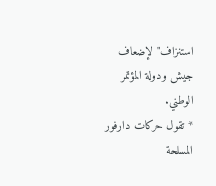استنزاف" لإضعاف جيش ودولة المؤتمر الوطني.
* تقول حركات دارفور المسلحة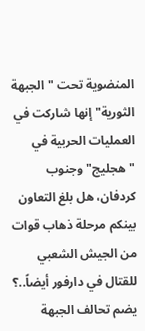المنضوية تحت "الجبهة الثورية" إنها شاركت في العمليات الحربية في "هجليج" وجنوب كردفان، هل بلغ التعاون بينكم مرحلة ذهاب قوات من الجيش الشعبي للقتال في دارفور أيضاً..؟
يضم تحالف الجبهة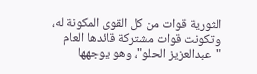الثورية قوات من كل القوى المكونة له، وتكونت قوات مشتركة قائدها العام "عبدالعزيز الحلو"، وهو يوجهها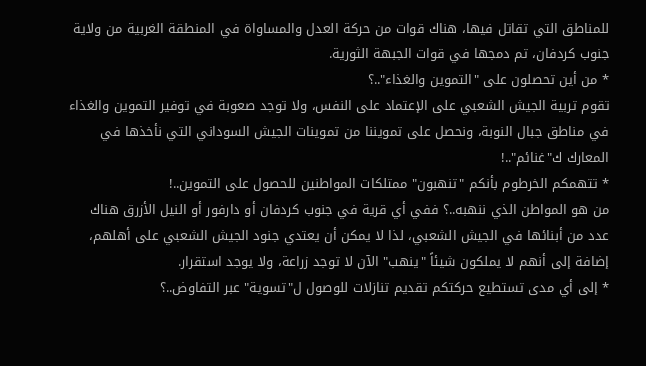للمناطق التي تقاتل فيها، هناك قوات من حركة العدل والمساواة في المنطقة الغربية من ولاية جنوب كردفان، تم دمجها في قوات الجبهة الثورية.
* من أين تحصلون على "التموين والغذاء"..؟
تقوم تربية الجيش الشعبي على الإعتماد على النفس، ولا توجد صعوبة في توفير التموين والغذاء في مناطق جبال النوبة، ونحصل على تمويننا من تموينات الجيش السوداني التي نأخذها في المعارك ك"غنائم"..!
* تتهمكم الخرطوم بأنكم "تنهبون" ممتلكات المواطنين للحصول على التموين..!
من هو المواطن الذي ننهبه..؟ ففي أي قرية في جنوب كردفان أو دارفور أو النيل الأزرق هناك عدد من أبنائها في الجيش الشعبي، لذا لا يمكن أن يعتدي جنود الجيش الشعبي على أهلهم، إضافة إلى أنهم لا يملكون شيئاً "ينهب" الآن لا توجد زراعة، ولا يوجد استقرار.
* إلى أي مدى تستطيع حركتكم تقديم تنازلات للوصول ل"تسوية" عبر التفاوض..؟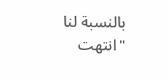بالنسبة لنا "انتهت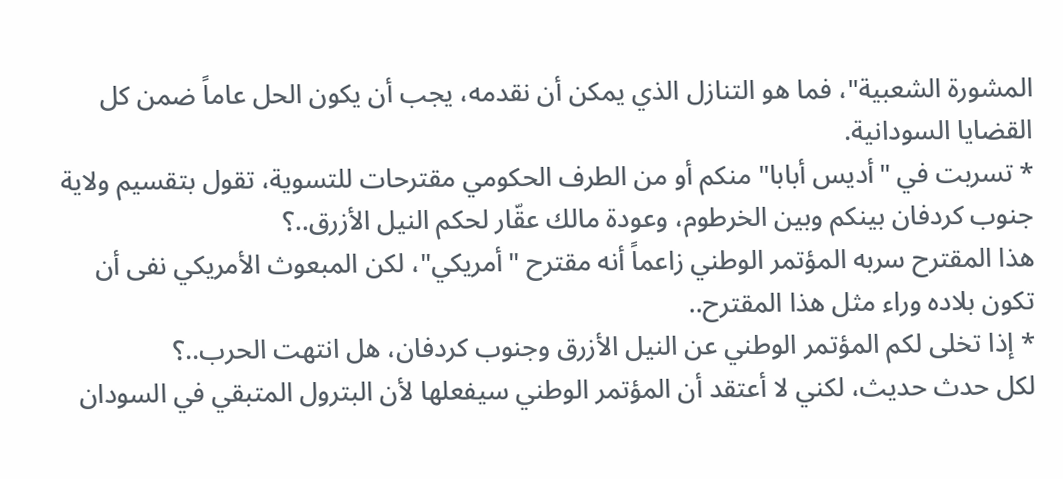المشورة الشعبية"، فما هو التنازل الذي يمكن أن نقدمه، يجب أن يكون الحل عاماً ضمن كل القضايا السودانية.
* تسربت في "أديس أبابا" منكم أو من الطرف الحكومي مقترحات للتسوية، تقول بتقسيم ولاية جنوب كردفان بينكم وبين الخرطوم، وعودة مالك عقّار لحكم النيل الأزرق..؟
هذا المقترح سربه المؤتمر الوطني زاعماً أنه مقترح "أمريكي"، لكن المبعوث الأمريكي نفى أن تكون بلاده وراء مثل هذا المقترح..
* إذا تخلى لكم المؤتمر الوطني عن النيل الأزرق وجنوب كردفان، هل انتهت الحرب..؟
لكل حدث حديث، لكني لا أعتقد أن المؤتمر الوطني سيفعلها لأن البترول المتبقي في السودان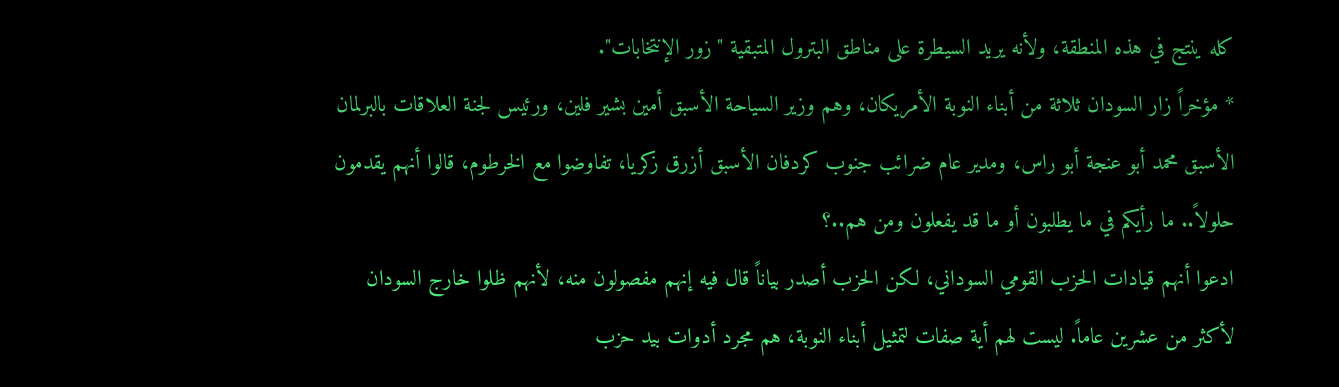كله ينتج في هذه المنطقة، ولأنه يريد السيطرة على مناطق البترول المتبقية "زور الإنتخابات".
* مؤخراً زار السودان ثلاثة من أبناء النوبة الأمريكان، وهم وزير السياحة الأسبق أمين بشير فلين، ورئيس لجنة العلاقات بالبرلمان الأسبق محمد أبو عنجة أبو راس، ومدير عام ضرائب جنوب كردفان الأسبق أزرق زكريا، تفاوضوا مع الخرطوم، قالوا أنهم يقدمون حلولاً.. ما رأيكم في ما يطلبون أو ما قد يفعلون ومن هم..؟
ادعوا أنهم قيادات الحزب القومي السوداني، لكن الحزب أصدر بياناً قال فيه إنهم مفصولون منه، لأنهم ظلوا خارج السودان لأكثر من عشرين عاماً. ليست لهم أية صفات لتمثيل أبناء النوبة، هم مجرد أدوات بيد حزب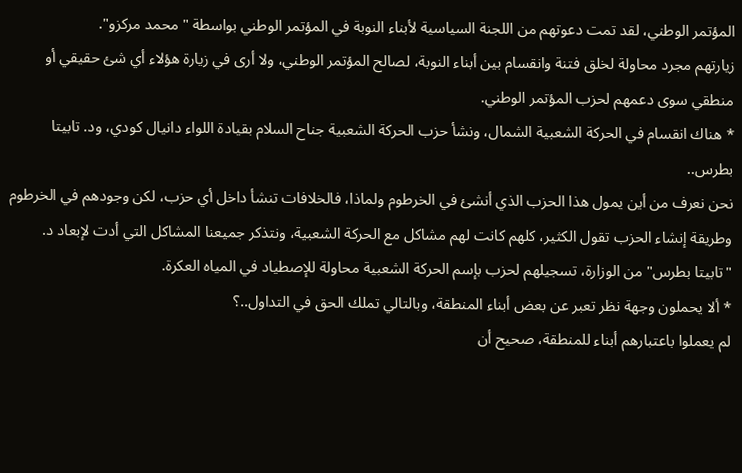المؤتمر الوطني، لقد تمت دعوتهم من اللجنة السياسية لأبناء النوبة في المؤتمر الوطني بواسطة " محمد مركزو".
زيارتهم مجرد محاولة لخلق فتنة وانقسام بين أبناء النوبة، لصالح المؤتمر الوطني، ولا أرى في زيارة هؤلاء أي شئ حقيقي أو منطقي سوى دعمهم لحزب المؤتمر الوطني.
* هناك انقسام في الحركة الشعبية الشمال، ونشأ حزب الحركة الشعبية جناح السلام بقيادة اللواء دانيال كودي، ود. تابيتا بطرس..
نحن نعرف من أين يمول هذا الحزب الذي أنشئ في الخرطوم ولماذا، فالخلافات تنشأ داخل أي حزب، لكن وجودهم في الخرطوم وطريقة إنشاء الحزب تقول الكثير، كلهم كانت لهم مشاكل مع الحركة الشعبية، ونتذكر جميعنا المشاكل التي أدت لإبعاد د. "تابيتا بطرس" من الوزارة، تسجيلهم لحزب بإسم الحركة الشعبية محاولة للإصطياد في المياه العكرة.
* ألا يحملون وجهة نظر تعبر عن بعض أبناء المنطقة، وبالتالي تملك الحق في التداول..؟
لم يعملوا باعتبارهم أبناء للمنطقة، صحيح أن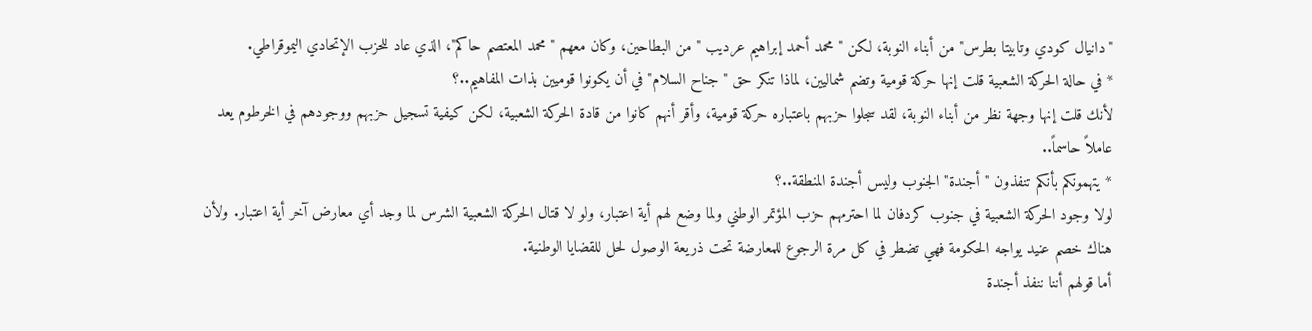"دانيال كودي وتابيتا بطرس" من أبناء النوبة، لكن " محمد أحمد إبراهيم عرديب " من البطاحين، وكان معهم "محمد المعتصم حاكم"، الذي عاد للحزب الإتحادي اليموقراطي.
* في حالة الحركة الشعبية قلت إنها حركة قومية وتضم شماليين، لماذا تنكر حق "جناح السلام" في أن يكونوا قوميين بذات المفاهيم..؟
لأنك قلت إنها وجهة نظر من أبناء النوبة، لقد سجلوا حزبهم باعتباره حركة قومية، وأقر أنهم كانوا من قادة الحركة الشعبية، لكن كيفية تسجيل حزبهم ووجودهم في الخرطوم يعد عاملاً حاسماً..
* يتهمونكم بأنكم تنفذون "أجندة" الجنوب وليس أجندة المنطقة..؟
لولا وجود الحركة الشعبية في جنوب كردفان لما احترمهم حزب المؤتمر الوطني ولما وضع لهم أية اعتبار، ولو لا قتال الحركة الشعبية الشرس لما وجد أي معارض آخر أية اعتبار. ولأن هناك خصم عنيد يواجه الحكومة فهي تضطر في كل مرة الرجوع للمعارضة تحت ذريعة الوصول لحل للقضايا الوطنية.
أما قولهم أننا ننفذ أجندة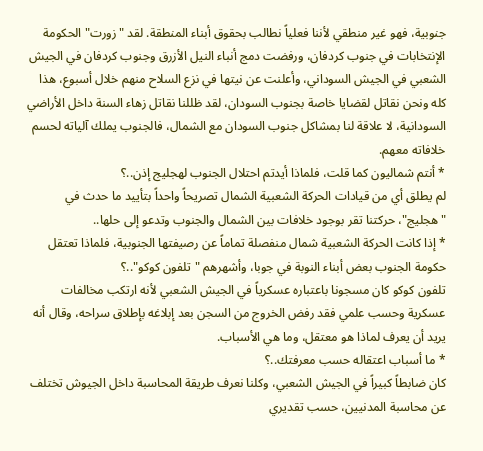جنوبية، فهو غير منطقي لأننا فعلياً نطالب بحقوق أبناء المنطقة. لقد "زورت" الحكومة الإنتخابات في جنوب كردفان، ورفضت دمج أنباء النيل الأزرق وجنوب كردفان في الجيش الشعبي في الجيش السوداني، وأعلنت عن نيتها في نزع السلاح منهم خلال أسبوع، هذا كله ونحن نقاتل لقضايا خاصة بجنوب السودان، لقد ظللنا نقاتل زهاء السنة داخل الأراضي السودانية، لا علاقة لنا بمشاكل جنوب السودان مع الشمال، فالجنوب يملك آلياته لحسم خلافاته معهم.
* أنتم شماليون كما قلت، فلماذا أيدتم احتلال الجنوب لهجليج إذن..؟
لم يطلق أي من قيادات الحركة الشعبية الشمال تصريحاً واحداً بتأييد ما حدث في "هجليج"، حركتنا تقر بوجود خلافات بين الشمال والجنوب وتدعو إلى حلها..
* إذا كانت الحركة الشعبية شمال منفصلة تماماً عن رصيفتها الجنوبية، فلماذا تعتقل حكومة الجنوب بعض أبناء النوبة في جوبا، وأشهرهم "تلفون كوكو"..؟
تلفون كوكو كان مسجونا باعتباره عسكرياً في الجيش الشعبي لأنه ارتكب مخالفات عسكرية وحسب علمي فقد رفض الخروج من السجن بعد إبلاغه بإطلاق سراحه، وقال أنه يريد أن يعرف لماذا هو معتقل، وما هي الأسباب.
* ما أسباب اعتقاله حسب معرفتك..؟
كان ضابطاً كبيراً في الجيش الشعبي، وكلنا نعرف طريقة المحاسبة داخل الجيوش تختلف عن محاسبة المدنيين، حسب تقديري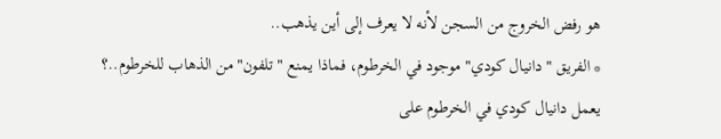هو رفض الخروج من السجن لأنه لا يعرف إلى أين يذهب..
* الفريق "دانيال كودي" موجود في الخرطوم، فماذا يمنع "تلفون" من الذهاب للخرطوم..؟
يعمل دانيال كودي في الخرطوم على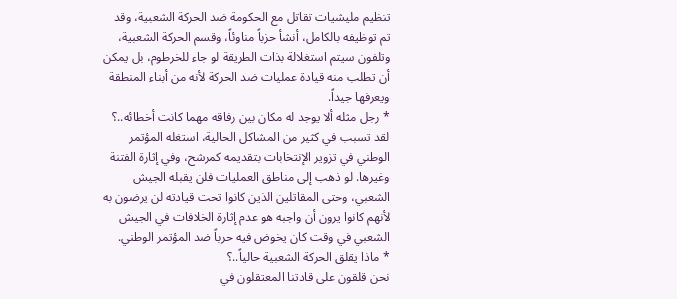تنظيم مليشيات تقاتل مع الحكومة ضد الحركة الشعبية، وقد تم توظيفه بالكامل، أنشأ حزباً مناوئاً، وقسم الحركة الشعبية، وتلفون سيتم استغلالة بذات الطريقة لو جاء للخرطوم، بل يمكن أن تطلب منه قيادة عمليات ضد الحركة لأنه من أبناء المنطقة ويعرفها جيداً.
* رجل مثله ألا يوجد له مكان بين رفاقه مهما كانت أخطائه..؟
لقد تسبب في كثير من المشاكل الحالية، استغله المؤتمر الوطني في تزوير الإنتخابات بتقديمه كمرشح، وفي إثارة الفتنة وغيرها. لو ذهب إلى مناطق العمليات فلن يقبله الجيش الشعبي، وحتى المقاتلين الذين كانوا تحت قيادته لن يرضون به لأنهم كانوا يرون أن واجبه هو عدم إثارة الخلافات في الجيش الشعبي في وقت كان يخوض فيه حرباً ضد المؤتمر الوطني.
* ماذا يقلق الحركة الشعبية حالياً..؟
نحن قلقون على قادتنا المعتقلون في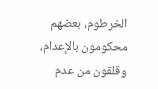الخرطوم، بعضهم محكومون بالإعدام، وقلقون من عدم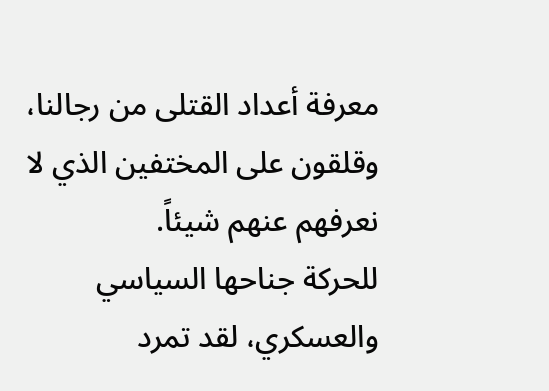معرفة أعداد القتلى من رجالنا، وقلقون على المختفين الذي لا نعرفهم عنهم شيئاً.
للحركة جناحها السياسي والعسكري، لقد تمرد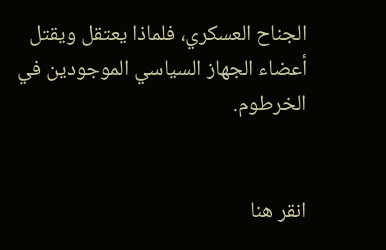الجناح العسكري، فلماذا يعتقل ويقتل أعضاء الجهاز السياسي الموجودين في الخرطوم.


انقر هنا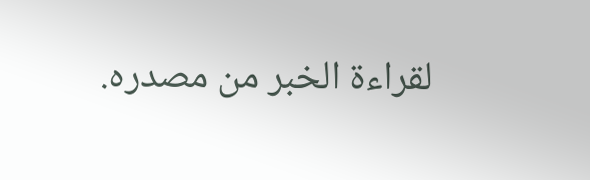لقراءة الخبر من مصدره.